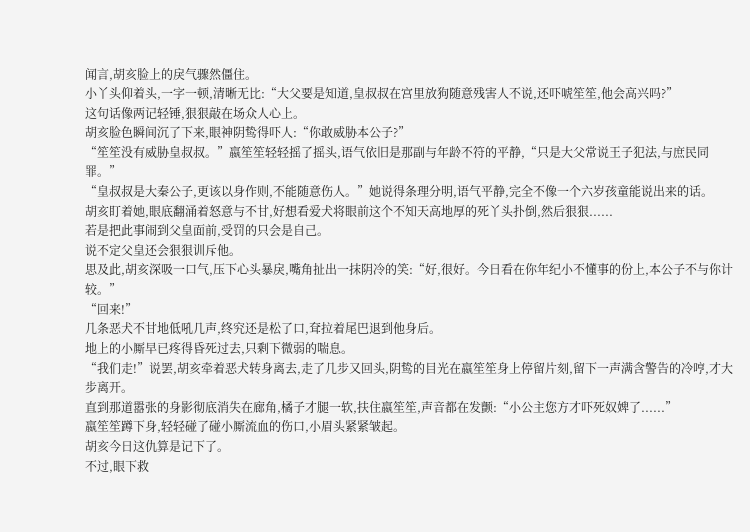闻言,胡亥脸上的戾气骤然僵住。
小丫头仰着头,一字一顿,清晰无比:“大父要是知道,皇叔叔在宫里放狗随意残害人不说,还吓唬笙笙,他会高兴吗?”
这句话像两记轻锤,狠狠敲在场众人心上。
胡亥脸色瞬间沉了下来,眼神阴鸷得吓人:“你敢威胁本公子?”
“笙笙没有威胁皇叔叔。”嬴笙笙轻轻摇了摇头,语气依旧是那副与年龄不符的平静,“只是大父常说王子犯法,与庶民同罪。”
“皇叔叔是大秦公子,更该以身作则,不能随意伤人。”她说得条理分明,语气平静,完全不像一个六岁孩童能说出来的话。
胡亥盯着她,眼底翻涌着怒意与不甘,好想看爱犬将眼前这个不知天高地厚的死丫头扑倒,然后狠狠......
若是把此事闹到父皇面前,受罚的只会是自己。
说不定父皇还会狠狠训斥他。
思及此,胡亥深吸一口气,压下心头暴戾,嘴角扯出一抹阴冷的笑:“好,很好。今日看在你年纪小不懂事的份上,本公子不与你计较。”
“回来!”
几条恶犬不甘地低吼几声,终究还是松了口,耷拉着尾巴退到他身后。
地上的小厮早已疼得昏死过去,只剩下微弱的喘息。
“我们走!”说罢,胡亥牵着恶犬转身离去,走了几步又回头,阴鸷的目光在嬴笙笙身上停留片刻,留下一声满含警告的冷哼,才大步离开。
直到那道嚣张的身影彻底消失在廊角,橘子才腿一软,扶住嬴笙笙,声音都在发颤:“小公主您方才吓死奴婢了......”
嬴笙笙蹲下身,轻轻碰了碰小厮流血的伤口,小眉头紧紧皱起。
胡亥今日这仇算是记下了。
不过,眼下救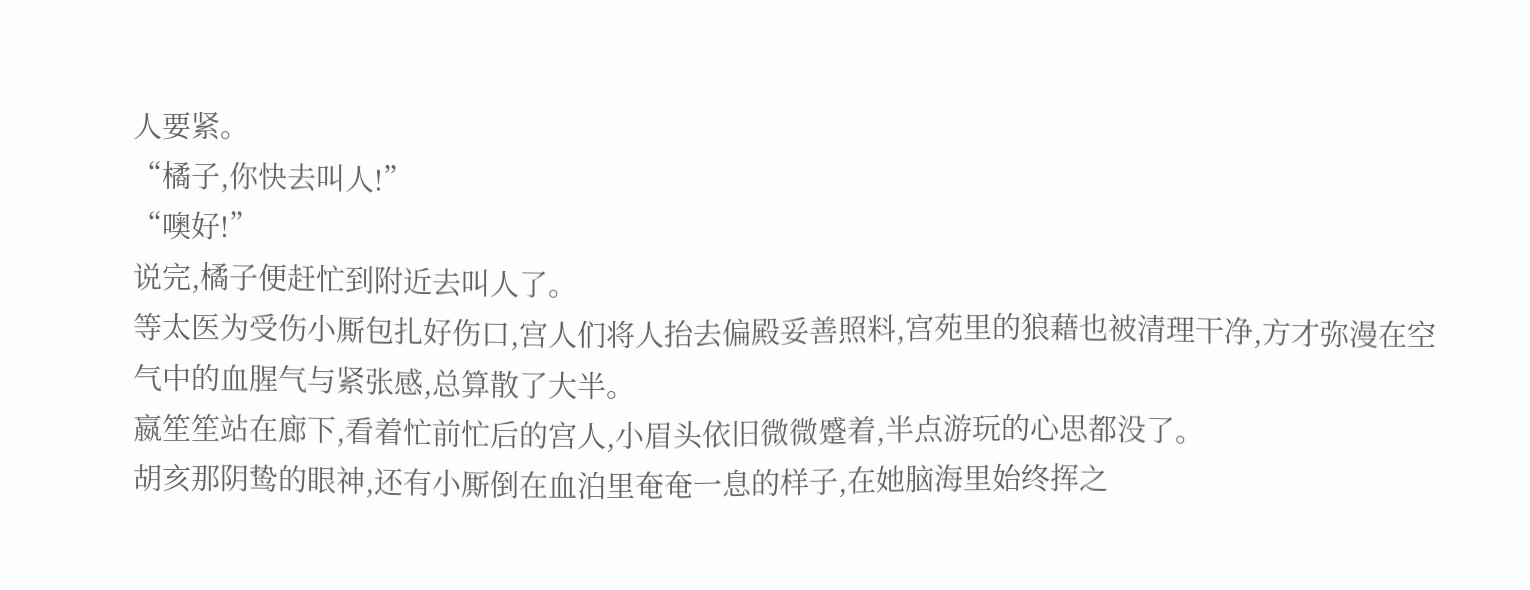人要紧。
“橘子,你快去叫人!”
“噢好!”
说完,橘子便赶忙到附近去叫人了。
等太医为受伤小厮包扎好伤口,宫人们将人抬去偏殿妥善照料,宫苑里的狼藉也被清理干净,方才弥漫在空气中的血腥气与紧张感,总算散了大半。
嬴笙笙站在廊下,看着忙前忙后的宫人,小眉头依旧微微蹙着,半点游玩的心思都没了。
胡亥那阴鸷的眼神,还有小厮倒在血泊里奄奄一息的样子,在她脑海里始终挥之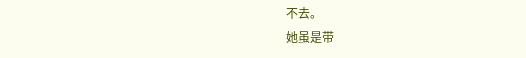不去。
她虽是带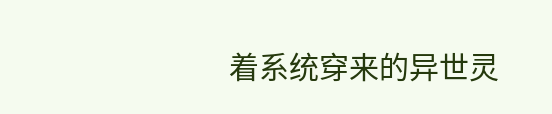着系统穿来的异世灵